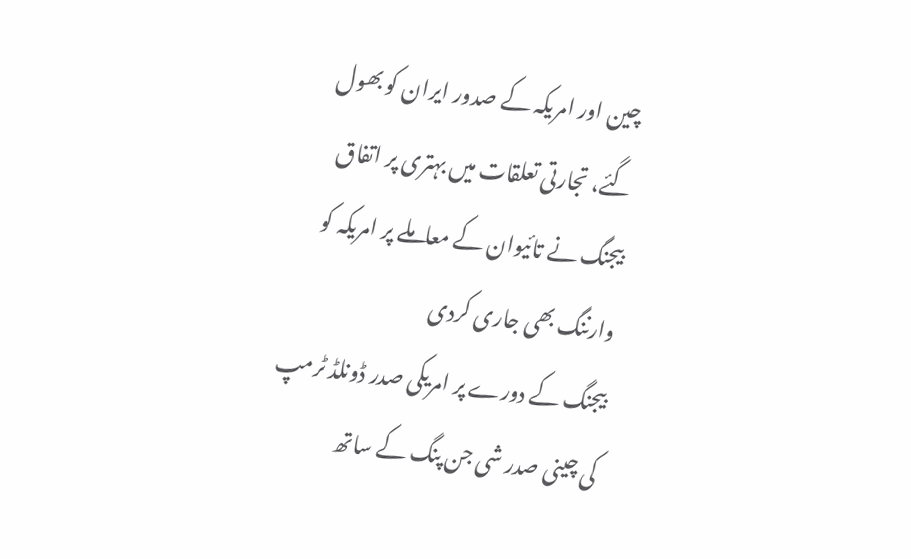چین اور امریکہ کے صدور ایران کو بھول گئے، تجارتی تعلقات میں بہتری پر اتفاق
بیجنگ نے تائیوان کے معاملے پر امریکہ کو وارننگ بھی جاری کردی
بیجنگ کے دورے پر امریکی صدر ڈونلڈ ٹرمپ کی چینی صدر شی جن پنگ کے ساتھ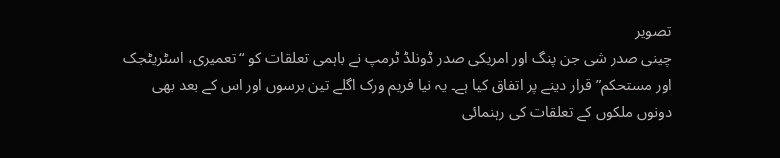تصویر
چینی صدر شی جن پنگ اور امریکی صدر ڈونلڈ ٹرمپ نے باہمی تعلقات کو “تعمیری، اسٹریٹجک اور مستحکم” قرار دینے پر اتفاق کیا ہے۔ یہ نیا فریم ورک اگلے تین برسوں اور اس کے بعد بھی دونوں ملکوں کے تعلقات کی رہنمائی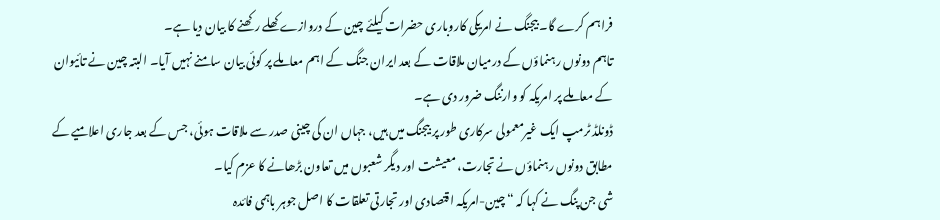فراہم کرے گا۔ بیجنگ نے امریکی کاروباری حضرات کیلئے چین کے دروازے کھلے رکھنے کا بیان دیا ہے۔
تاہم دونوں رہنماؤں کے درمیان ملاقات کے بعد ایران جنگ کے اہم معاملے پر کوئی بیان سامنے نہیں آیا۔ البتہ چین نے تائیوان کے معاملے پر امریکہ کو وارننگ ضرور دی ہے۔
ڈونلڈ ٹرمپ ایک غیرمعمولی سرکاری طور پر بیجنگ میں ہیں، جہاں ان کی چینی صدر سے ملاقات ہوئی، جس کے بعد جاری اعلامیے کے مطابق دونوں رہنماؤں نے تجارت، معیشت اور دیگر شعبوں میں تعاون بڑھانے کا عزم کیا۔
شی جن پنگ نے کہا کہ “چین-امریکہ اقتصادی اور تجارتی تعلقات کا اصل جوہر باہمی فائدہ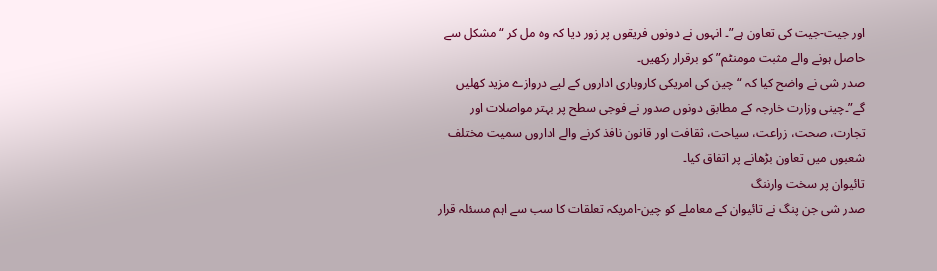اور جیت-جیت کی تعاون ہے”۔ انہوں نے دونوں فریقوں پر زور دیا کہ وہ مل کر “مشکل سے حاصل ہونے والے مثبت مومنٹم” کو برقرار رکھیں۔
صدر شی نے واضح کیا کہ “چین کی امریکی کاروباری اداروں کے لیے دروازے مزید کھلیں گے”۔چینی وزارت خارجہ کے مطابق دونوں صدور نے فوجی سطح پر بہتر مواصلات اور تجارت، صحت، زراعت، سیاحت، ثقافت اور قانون نافذ کرنے والے اداروں سمیت مختلف شعبوں میں تعاون بڑھانے پر اتفاق کیا۔
تائیوان پر سخت وارننگ
صدر شی جن پنگ نے تائیوان کے معاملے کو چین-امریکہ تعلقات کا سب سے اہم مسئلہ قرار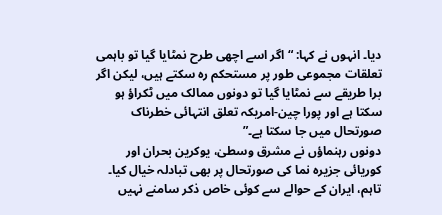دیا۔ انہوں نے کہا: “اگر اسے اچھی طرح نمٹایا گیا تو باہمی تعلقات مجموعی طور پر مستحکم رہ سکتے ہیں، لیکن اگر برا طریقے سے نمٹایا گیا تو دونوں ممالک میں ٹکراؤ ہو سکتا ہے اور پورا چین-امریکہ تعلق انتہائی خطرناک صورتحال میں جا سکتا ہے۔”
دونوں رہنماؤں نے مشرق وسطیٰ، یوکرین بحران اور کوریائی جزیرہ نما کی صورتحال پر بھی تبادلہ خیال کیا۔ تاہم، ایران کے حوالے سے کوئی خاص ذکر سامنے نہیں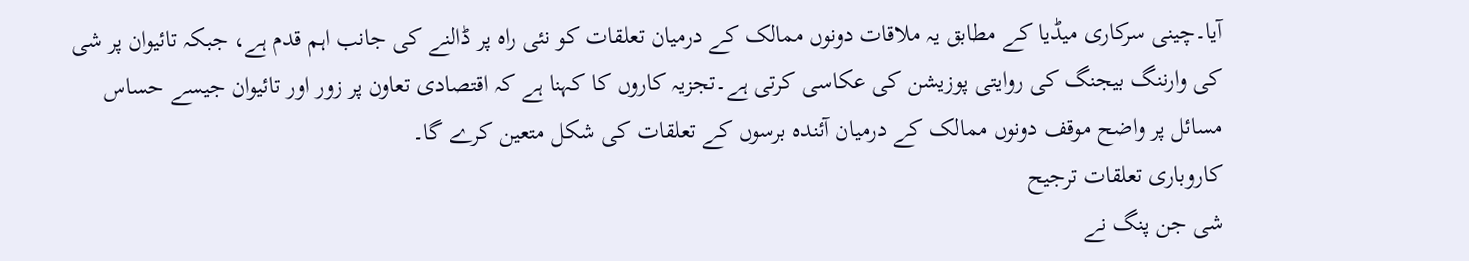آیا۔چینی سرکاری میڈیا کے مطابق یہ ملاقات دونوں ممالک کے درمیان تعلقات کو نئی راہ پر ڈالنے کی جانب اہم قدم ہے، جبکہ تائیوان پر شی کی وارننگ بیجنگ کی روایتی پوزیشن کی عکاسی کرتی ہے۔تجزیہ کاروں کا کہنا ہے کہ اقتصادی تعاون پر زور اور تائیوان جیسے حساس مسائل پر واضح موقف دونوں ممالک کے درمیان آئندہ برسوں کے تعلقات کی شکل متعین کرے گا۔
کاروباری تعلقات ترجیح
شی جن پنگ نے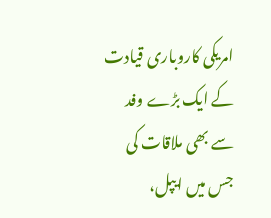امریکی کاروباری قیادت کے ایک بڑے وفد سے بھی ملاقات کی جس میں ایپل،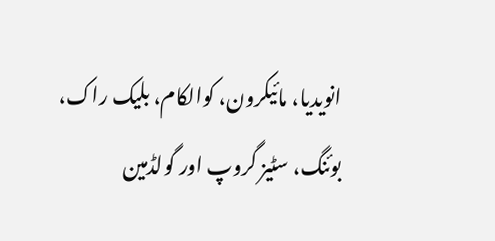انویدیا، مائیکرون، کوالکام، بلیک راک، بوئنگ، سٹیز گروپ اور گولڈمین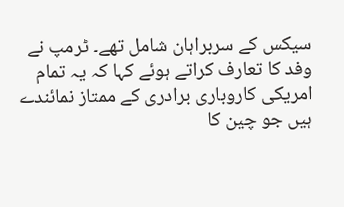سیکس کے سربراہان شامل تھے۔ ٹرمپ نے وفد کا تعارف کراتے ہوئے کہا کہ یہ تمام امریکی کاروباری برادری کے ممتاز نمائندے ہیں جو چین کا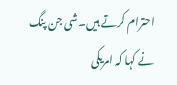احترام کرتے ہیں۔شی جن پنگ نے کہا کہ امریکی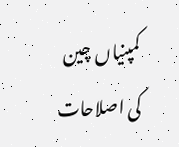کمپنیاں چین کی اصلاحات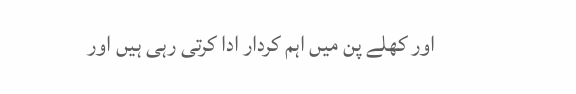اور کھلے پن میں اہم کردار ادا کرتی رہی ہیں اور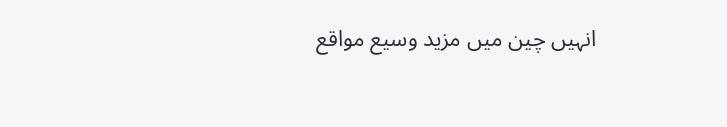انہیں چین میں مزید وسیع مواقع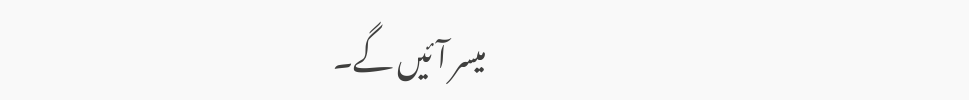میسر آئیں گے۔